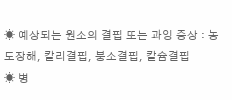☀ 예상되는 원소의 결핍 또는 과잉 증상 : 농도장해, 칼리결핍, 붕소결핍, 칼슘결핍
☀ 병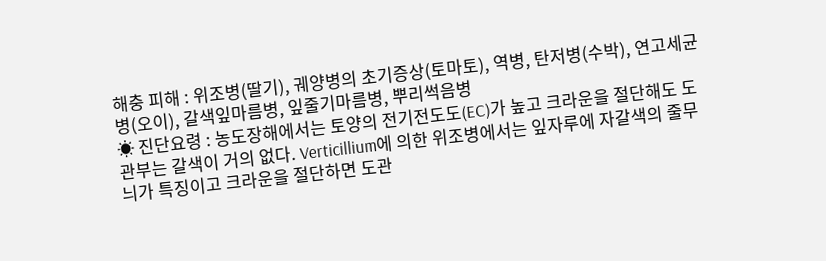해충 피해 : 위조병(딸기), 궤양병의 초기증상(토마토), 역병, 탄저병(수박), 연고세균병(오이), 갈색잎마름병, 잎줄기마름병, 뿌리썩음병
☀ 진단요령 : 농도장해에서는 토양의 전기전도도(EC)가 높고 크라운을 절단해도 도관부는 갈색이 거의 없다. Verticillium에 의한 위조병에서는 잎자루에 자갈색의 줄무늬가 특징이고 크라운을 절단하면 도관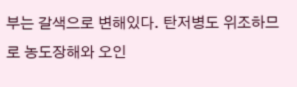부는 갈색으로 변해있다. 탄저병도 위조하므로 농도장해와 오인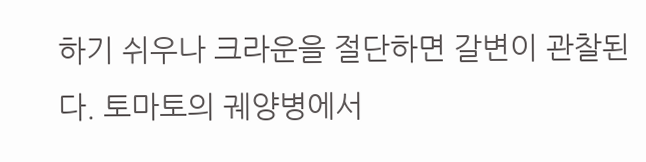하기 쉬우나 크라운을 절단하면 갈변이 관찰된다. 토마토의 궤양병에서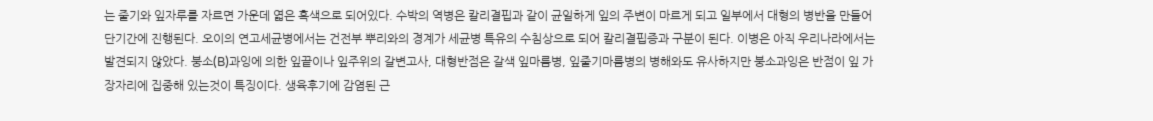는 줄기와 잎자루를 자르면 가운데 엷은 흑색으로 되어있다. 수박의 역병은 칼리결핍과 같이 균일하게 잎의 주변이 마르게 되고 일부에서 대형의 병반을 만들어 단기간에 진행된다. 오이의 연고세균병에서는 건전부 뿌리와의 경계가 세균병 특유의 수침상으로 되어 칼리결핍증과 구분이 된다. 이병은 아직 우리나라에서는 발견되지 않았다. 붕소(B)과잉에 의한 잎끝이나 잎주위의 갈변고사, 대형반점은 갈색 잎마름병, 잎줄기마름병의 병해와도 유사하지만 붕소과잉은 반점이 잎 가장자리에 집중해 있는것이 특징이다. 생육후기에 감염된 근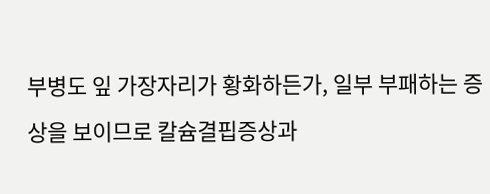부병도 잎 가장자리가 황화하든가, 일부 부패하는 증상을 보이므로 칼슘결핍증상과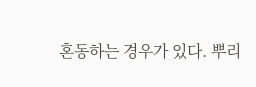혼동하는 경우가 있다. 뿌리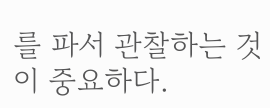를 파서 관찰하는 것이 중요하다.